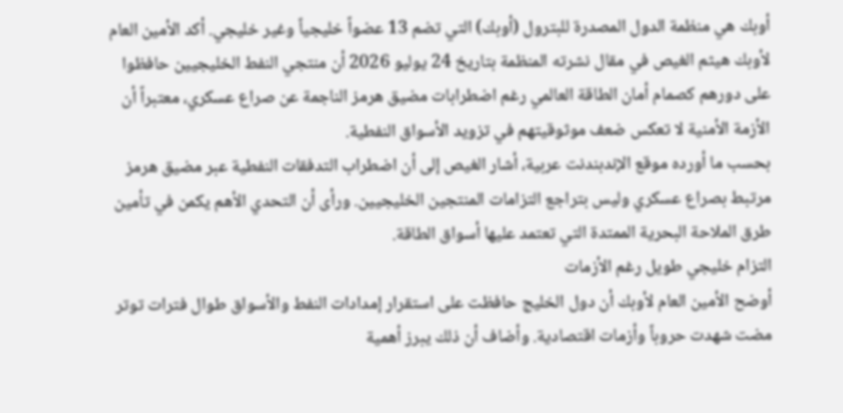أوبك هي منظمة الدول المصدرة للبترول (أوبك) التي تضم 13 عضواً خليجياً وغير خليجي. أكد الأمين العام لأوبك هيثم الغيص في مقال نشرته المنظمة بتاريخ 24 يوليو 2026 أن منتجي النفط الخليجيين حافظوا على دورهم كصمام أمان الطاقة العالمي رغم اضطرابات مضيق هرمز الناجمة عن صراع عسكري، معتبراً أن الأزمة الأمنية لا تعكس ضعف موثوقيتهم في تزويد الأسواق النفطية.
بحسب ما أورده موقع الإندبندنت عربية، أشار الغيص إلى أن اضطراب التدفقات النفطية عبر مضيق هرمز مرتبط بصراع عسكري وليس بتراجع التزامات المنتجين الخليجيين. ورأى أن التحدي الأهم يكمن في تأمين طرق الملاحة البحرية الممتدة التي تعتمد عليها أسواق الطاقة.
التزام خليجي طويل رغم الأزمات
أوضح الأمين العام لأوبك أن دول الخليج حافظت على استقرار إمدادات النفط والأسواق طوال فترات توتر مضت شهدت حروباً وأزمات اقتصادية. وأضاف أن ذلك يبرز أهمية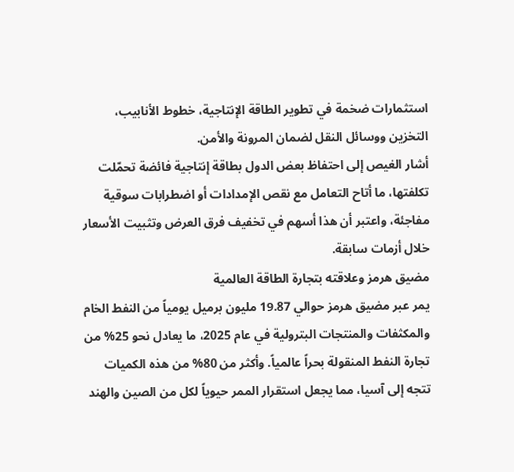استثمارات ضخمة في تطوير الطاقة الإنتاجية، خطوط الأنابيب، التخزين ووسائل النقل لضمان المرونة والأمن.
أشار الغيص إلى احتفاظ بعض الدول بطاقة إنتاجية فائضة تحمّلت تكلفتها، ما أتاح التعامل مع نقص الإمدادات أو اضطرابات سوقية مفاجئة، واعتبر أن هذا أسهم في تخفيف فرق العرض وتثبيت الأسعار خلال أزمات سابقة.
مضيق هرمز وعلاقته بتجارة الطاقة العالمية
يمر عبر مضيق هرمز حوالي 19.87 مليون برميل يومياً من النفط الخام والمكثفات والمنتجات البترولية في عام 2025، ما يعادل نحو 25% من تجارة النفط المنقولة بحراً عالمياً. وأكثر من 80% من هذه الكميات تتجه إلى آسيا، مما يجعل استقرار الممر حيوياً لكل من الصين والهند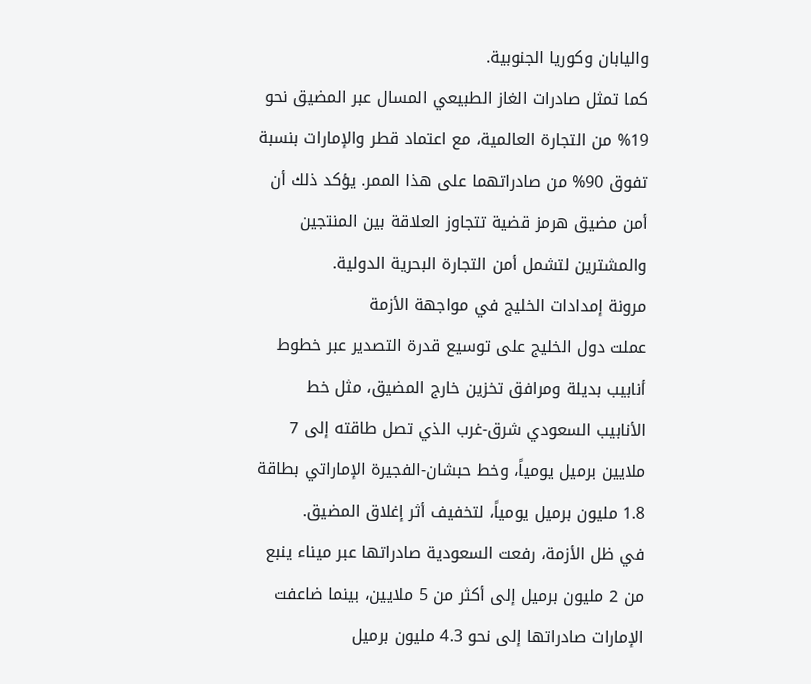واليابان وكوريا الجنوبية.
كما تمثل صادرات الغاز الطبيعي المسال عبر المضيق نحو 19% من التجارة العالمية، مع اعتماد قطر والإمارات بنسبة تفوق 90% من صادراتهما على هذا الممر. يؤكد ذلك أن أمن مضيق هرمز قضية تتجاوز العلاقة بين المنتجين والمشترين لتشمل أمن التجارة البحرية الدولية.
مرونة إمدادات الخليج في مواجهة الأزمة
عملت دول الخليج على توسيع قدرة التصدير عبر خطوط أنابيب بديلة ومرافق تخزين خارج المضيق، مثل خط الأنابيب السعودي شرق-غرب الذي تصل طاقته إلى 7 ملايين برميل يومياً، وخط حبشان-الفجيرة الإماراتي بطاقة 1.8 مليون برميل يومياً، لتخفيف أثر إغلاق المضيق.
في ظل الأزمة، رفعت السعودية صادراتها عبر ميناء ينبع من 2 مليون برميل إلى أكثر من 5 ملايين، بينما ضاعفت الإمارات صادراتها إلى نحو 4.3 مليون برميل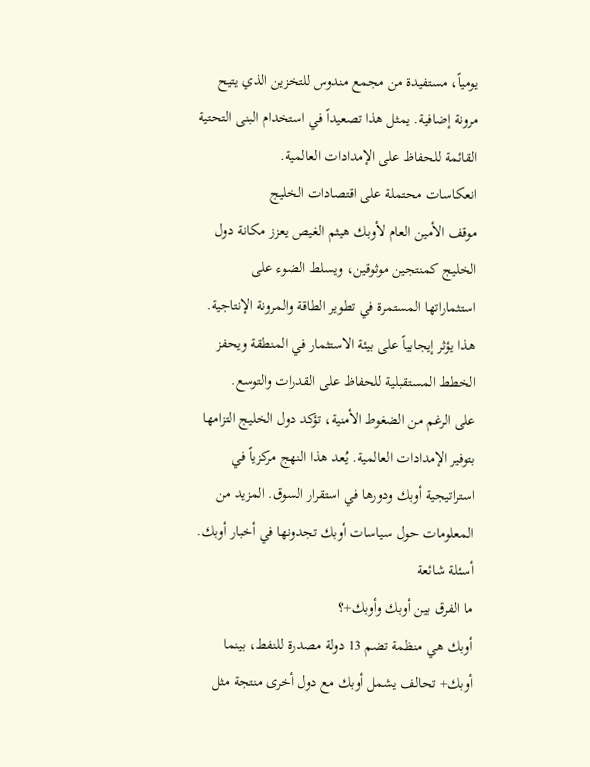يومياً، مستفيدة من مجمع مندوس للتخزين الذي يتيح مرونة إضافية. يمثل هذا تصعيداً في استخدام البنى التحتية القائمة للحفاظ على الإمدادات العالمية.
انعكاسات محتملة على اقتصادات الخليج
موقف الأمين العام لأوبك هيثم الغيص يعزز مكانة دول الخليج كمنتجين موثوقين، ويسلط الضوء على استثماراتها المستمرة في تطوير الطاقة والمرونة الإنتاجية. هذا يؤثر إيجابياً على بيئة الاستثمار في المنطقة ويحفز الخطط المستقبلية للحفاظ على القدرات والتوسع.
على الرغم من الضغوط الأمنية، تؤكد دول الخليج التزامها بتوفير الإمدادات العالمية. يُعد هذا النهج مركزياً في استراتيجية أوبك ودورها في استقرار السوق. المزيد من المعلومات حول سياسات أوبك تجدونها في أخبار أوبك.
أسئلة شائعة
ما الفرق بين أوبك وأوبك+؟
أوبك هي منظمة تضم 13 دولة مصدرة للنفط، بينما أوبك+ تحالف يشمل أوبك مع دول أخرى منتجة مثل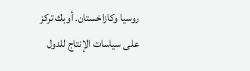روسيا وكازاخستان. أوبك تركز على سياسات الإنتاج للدول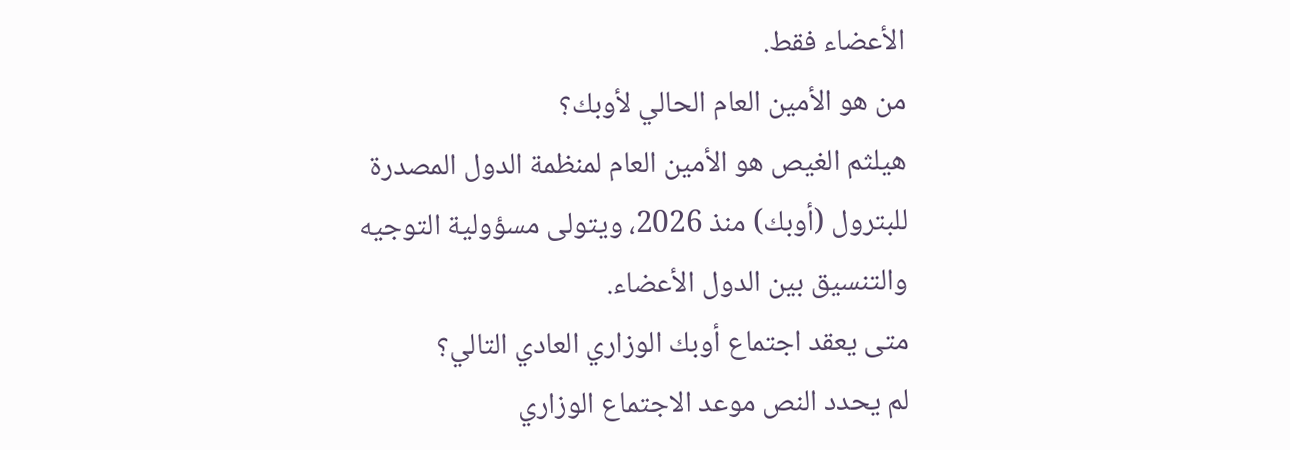الأعضاء فقط.
من هو الأمين العام الحالي لأوبك؟
هيلثم الغيص هو الأمين العام لمنظمة الدول المصدرة للبترول (أوبك) منذ 2026، ويتولى مسؤولية التوجيه والتنسيق بين الدول الأعضاء.
متى يعقد اجتماع أوبك الوزاري العادي التالي؟
لم يحدد النص موعد الاجتماع الوزاري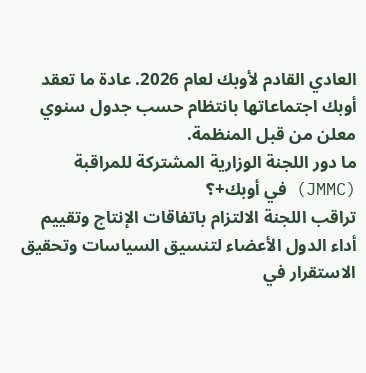العادي القادم لأوبك لعام 2026. عادة ما تعقد أوبك اجتماعاتها بانتظام حسب جدول سنوي معلن من قبل المنظمة.
ما دور اللجنة الوزارية المشتركة للمراقبة (JMMC) في أوبك+؟
تراقب اللجنة الالتزام باتفاقات الإنتاج وتقييم أداء الدول الأعضاء لتنسيق السياسات وتحقيق الاستقرار في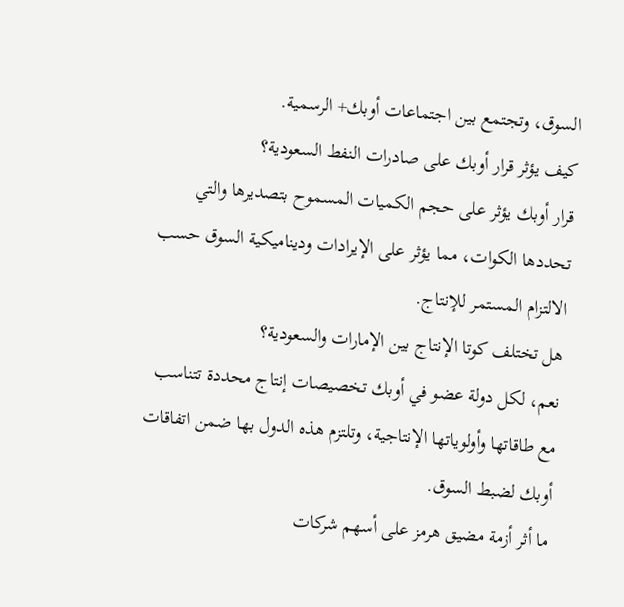السوق، وتجتمع بين اجتماعات أوبك+ الرسمية.
كيف يؤثر قرار أوبك على صادرات النفط السعودية؟
قرار أوبك يؤثر على حجم الكميات المسموح بتصديرها والتي تحددها الكوات، مما يؤثر على الإيرادات وديناميكية السوق حسب الالتزام المستمر للإنتاج.
هل تختلف كوتا الإنتاج بين الإمارات والسعودية؟
نعم، لكل دولة عضو في أوبك تخصيصات إنتاج محددة تتناسب مع طاقاتها وأولوياتها الإنتاجية، وتلتزم هذه الدول بها ضمن اتفاقات أوبك لضبط السوق.
ما أثر أزمة مضيق هرمز على أسهم شركات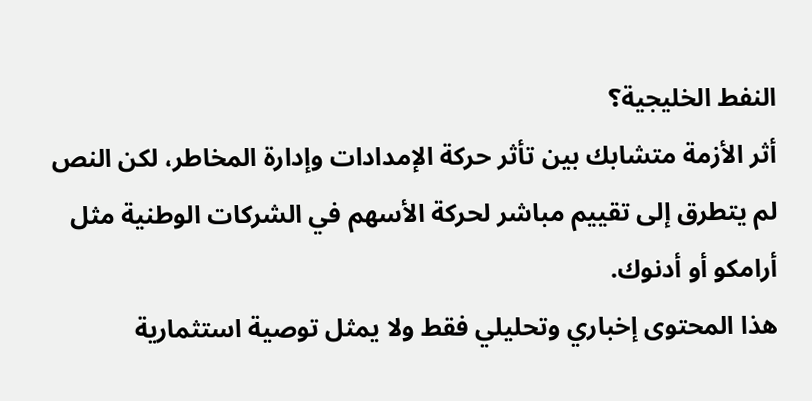النفط الخليجية؟
أثر الأزمة متشابك بين تأثر حركة الإمدادات وإدارة المخاطر، لكن النص لم يتطرق إلى تقييم مباشر لحركة الأسهم في الشركات الوطنية مثل أرامكو أو أدنوك.
هذا المحتوى إخباري وتحليلي فقط ولا يمثل توصية استثمارية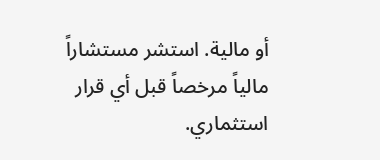أو مالية. استشر مستشاراً مالياً مرخصاً قبل أي قرار استثماري.